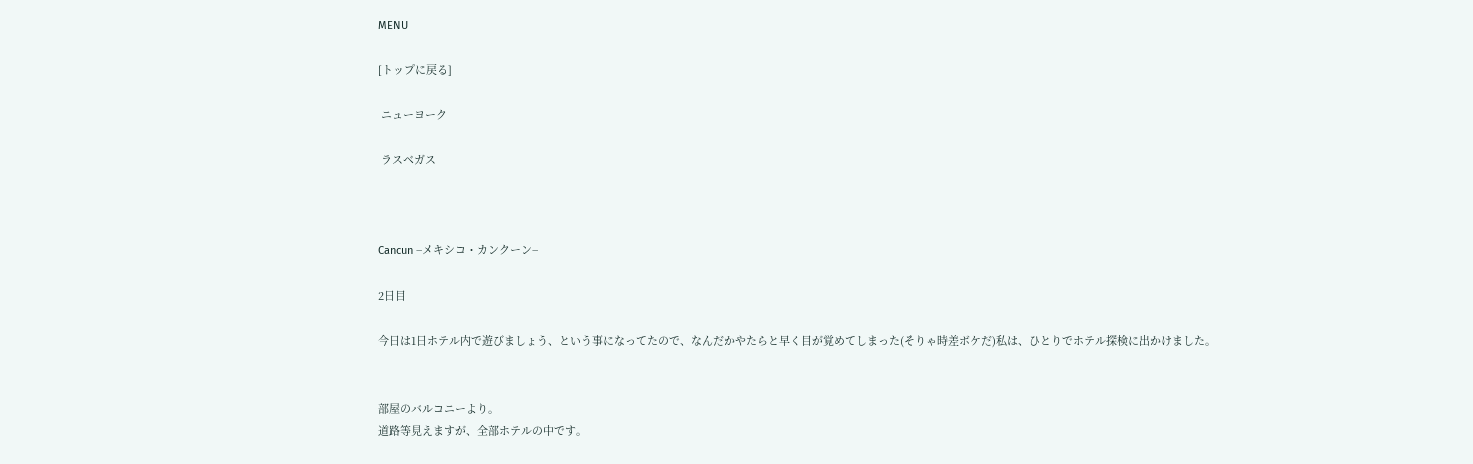MENU

[トップに戻る]

 ニューヨーク

 ラスベガス



Cancun −メキシコ・カンクーン−

2日目

今日は1日ホテル内で遊びましょう、という事になってたので、なんだかやたらと早く目が覚めてしまった(そりゃ時差ボケだ)私は、ひとりでホテル探検に出かけました。


部屋のバルコニーより。
道路等見えますが、全部ホテルの中です。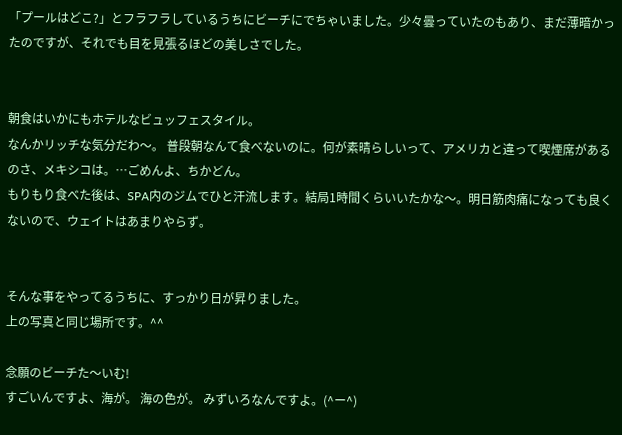「プールはどこ?」とフラフラしているうちにビーチにでちゃいました。少々曇っていたのもあり、まだ薄暗かったのですが、それでも目を見張るほどの美しさでした。


朝食はいかにもホテルなビュッフェスタイル。
なんかリッチな気分だわ〜。 普段朝なんて食べないのに。何が素晴らしいって、アメリカと違って喫煙席があるのさ、メキシコは。…ごめんよ、ちかどん。
もりもり食べた後は、SPA内のジムでひと汗流します。結局1時間くらいいたかな〜。明日筋肉痛になっても良くないので、ウェイトはあまりやらず。


そんな事をやってるうちに、すっかり日が昇りました。
上の写真と同じ場所です。^^

念願のビーチた〜いむ!
すごいんですよ、海が。 海の色が。 みずいろなんですよ。(^ー^)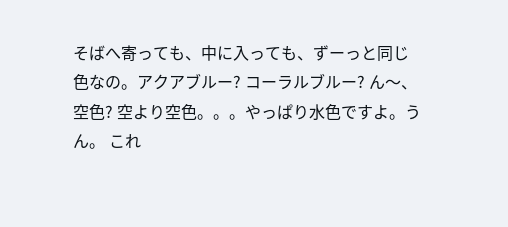そばへ寄っても、中に入っても、ずーっと同じ色なの。アクアブルー? コーラルブルー? ん〜、空色? 空より空色。。。やっぱり水色ですよ。うん。 これ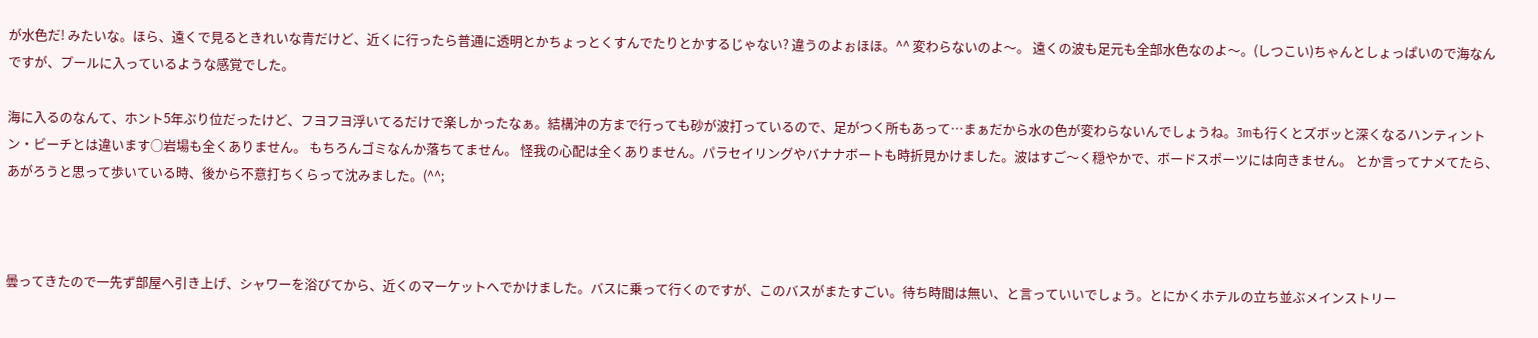が水色だ! みたいな。ほら、遠くで見るときれいな青だけど、近くに行ったら普通に透明とかちょっとくすんでたりとかするじゃない? 違うのよぉほほ。^^ 変わらないのよ〜。 遠くの波も足元も全部水色なのよ〜。(しつこい)ちゃんとしょっぱいので海なんですが、プールに入っているような感覚でした。

海に入るのなんて、ホント5年ぶり位だったけど、フヨフヨ浮いてるだけで楽しかったなぁ。結構沖の方まで行っても砂が波打っているので、足がつく所もあって…まぁだから水の色が変わらないんでしょうね。3mも行くとズボッと深くなるハンティントン・ビーチとは違います○岩場も全くありません。 もちろんゴミなんか落ちてません。 怪我の心配は全くありません。パラセイリングやバナナボートも時折見かけました。波はすご〜く穏やかで、ボードスポーツには向きません。 とか言ってナメてたら、あがろうと思って歩いている時、後から不意打ちくらって沈みました。(^^;



曇ってきたので一先ず部屋へ引き上げ、シャワーを浴びてから、近くのマーケットへでかけました。バスに乗って行くのですが、このバスがまたすごい。待ち時間は無い、と言っていいでしょう。とにかくホテルの立ち並ぶメインストリー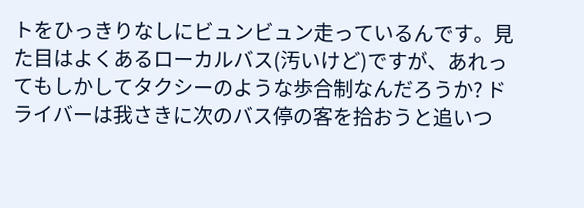トをひっきりなしにビュンビュン走っているんです。見た目はよくあるローカルバス(汚いけど)ですが、あれってもしかしてタクシーのような歩合制なんだろうか? ドライバーは我さきに次のバス停の客を拾おうと追いつ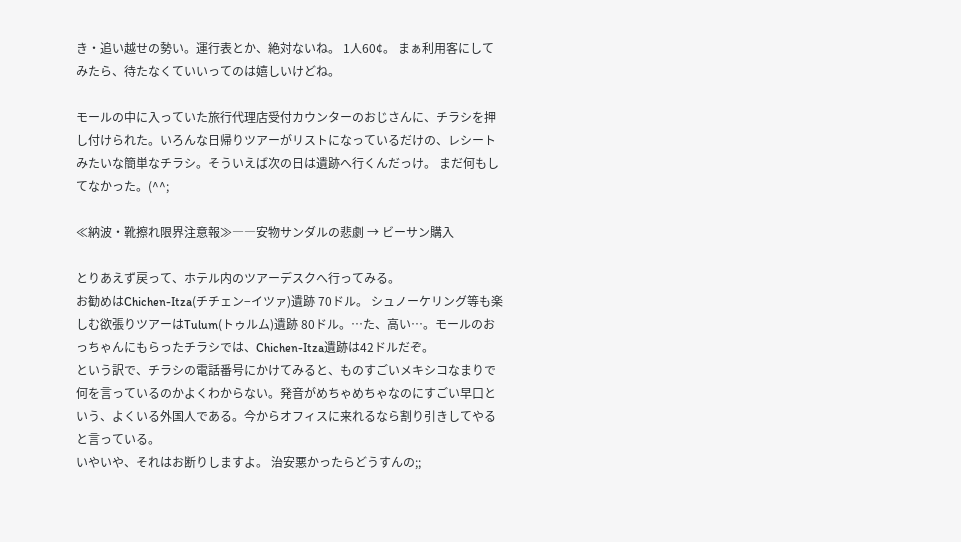き・追い越せの勢い。運行表とか、絶対ないね。 1人60¢。 まぁ利用客にしてみたら、待たなくていいってのは嬉しいけどね。

モールの中に入っていた旅行代理店受付カウンターのおじさんに、チラシを押し付けられた。いろんな日帰りツアーがリストになっているだけの、レシートみたいな簡単なチラシ。そういえば次の日は遺跡へ行くんだっけ。 まだ何もしてなかった。(^^;

≪納波・靴擦れ限界注意報≫――安物サンダルの悲劇 → ビーサン購入

とりあえず戻って、ホテル内のツアーデスクへ行ってみる。
お勧めはChichen-Itza(チチェン−イツァ)遺跡 70ドル。 シュノーケリング等も楽しむ欲張りツアーはTulum(トゥルム)遺跡 80ドル。…た、高い…。モールのおっちゃんにもらったチラシでは、Chichen-Itza遺跡は42ドルだぞ。
という訳で、チラシの電話番号にかけてみると、ものすごいメキシコなまりで何を言っているのかよくわからない。発音がめちゃめちゃなのにすごい早口という、よくいる外国人である。今からオフィスに来れるなら割り引きしてやると言っている。
いやいや、それはお断りしますよ。 治安悪かったらどうすんの;;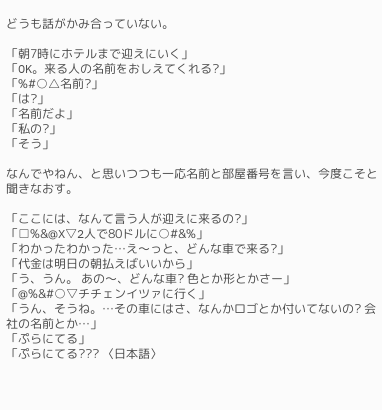どうも話がかみ合っていない。

「朝7時にホテルまで迎えにいく」
「OK。来る人の名前をおしえてくれる?」
「%#○△名前?」
「は?」
「名前だよ」
「私の?」
「そう」

なんでやねん、と思いつつも一応名前と部屋番号を言い、今度こそと聞きなおす。

「ここには、なんて言う人が迎えに来るの?」
「□%&@X▽2人で80ドルに○#&%」
「わかったわかった…え〜っと、どんな車で来る?」
「代金は明日の朝払えばいいから」
「う、うん。 あの〜、どんな車? 色とか形とかさー」
「@%&#○▽チチェンイツァに行く」
「うん、そうね。…その車にはさ、なんかロゴとか付いてないの? 会社の名前とか…」
「ぷらにてる」
「ぷらにてる??? 〈日本語〉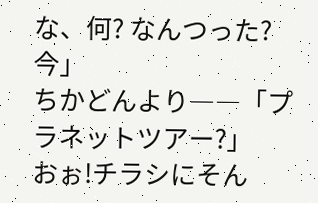な、何? なんつった?今」
ちかどんより――「プラネットツアー?」
おぉ!チラシにそん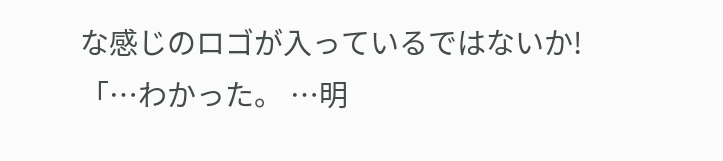な感じのロゴが入っているではないか!
「…わかった。 …明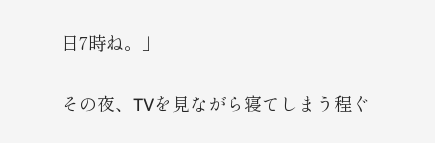日7時ね。」

その夜、TVを見ながら寝てしまう程ぐ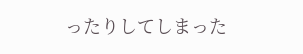ったりしてしまった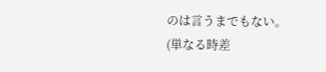のは言うまでもない。
(単なる時差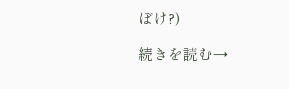ぼけ?)

続きを読む→